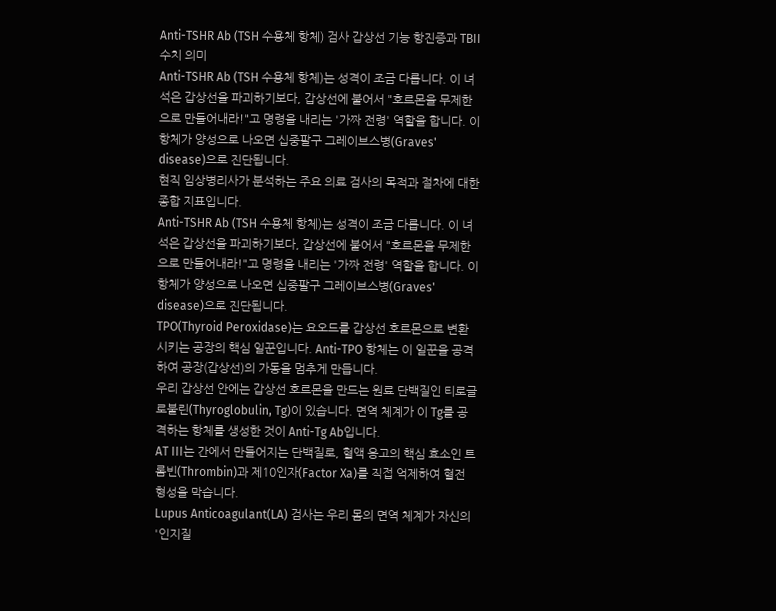Anti-TSHR Ab (TSH 수용체 항체) 검사 갑상선 기능 항진증과 TBII 수치 의미
Anti-TSHR Ab (TSH 수용체 항체)는 성격이 조금 다릅니다. 이 녀석은 갑상선을 파괴하기보다, 갑상선에 붙어서 "호르몬을 무제한으로 만들어내라!"고 명령을 내리는 '가짜 전령' 역할을 합니다. 이 항체가 양성으로 나오면 십중팔구 그레이브스병(Graves' disease)으로 진단됩니다.
현직 임상병리사가 분석하는 주요 의료 검사의 목적과 절차에 대한 종합 지표입니다.
Anti-TSHR Ab (TSH 수용체 항체)는 성격이 조금 다릅니다. 이 녀석은 갑상선을 파괴하기보다, 갑상선에 붙어서 "호르몬을 무제한으로 만들어내라!"고 명령을 내리는 '가짜 전령' 역할을 합니다. 이 항체가 양성으로 나오면 십중팔구 그레이브스병(Graves' disease)으로 진단됩니다.
TPO(Thyroid Peroxidase)는 요오드를 갑상선 호르몬으로 변환시키는 공장의 핵심 일꾼입니다. Anti-TPO 항체는 이 일꾼을 공격하여 공장(갑상선)의 가동을 멈추게 만듭니다.
우리 갑상선 안에는 갑상선 호르몬을 만드는 원료 단백질인 티로글로불린(Thyroglobulin, Tg)이 있습니다. 면역 체계가 이 Tg를 공격하는 항체를 생성한 것이 Anti-Tg Ab입니다.
AT III는 간에서 만들어지는 단백질로, 혈액 응고의 핵심 효소인 트롬빈(Thrombin)과 제10인자(Factor Xa)를 직접 억제하여 혈전 형성을 막습니다.
Lupus Anticoagulant(LA) 검사는 우리 몸의 면역 체계가 자신의 '인지질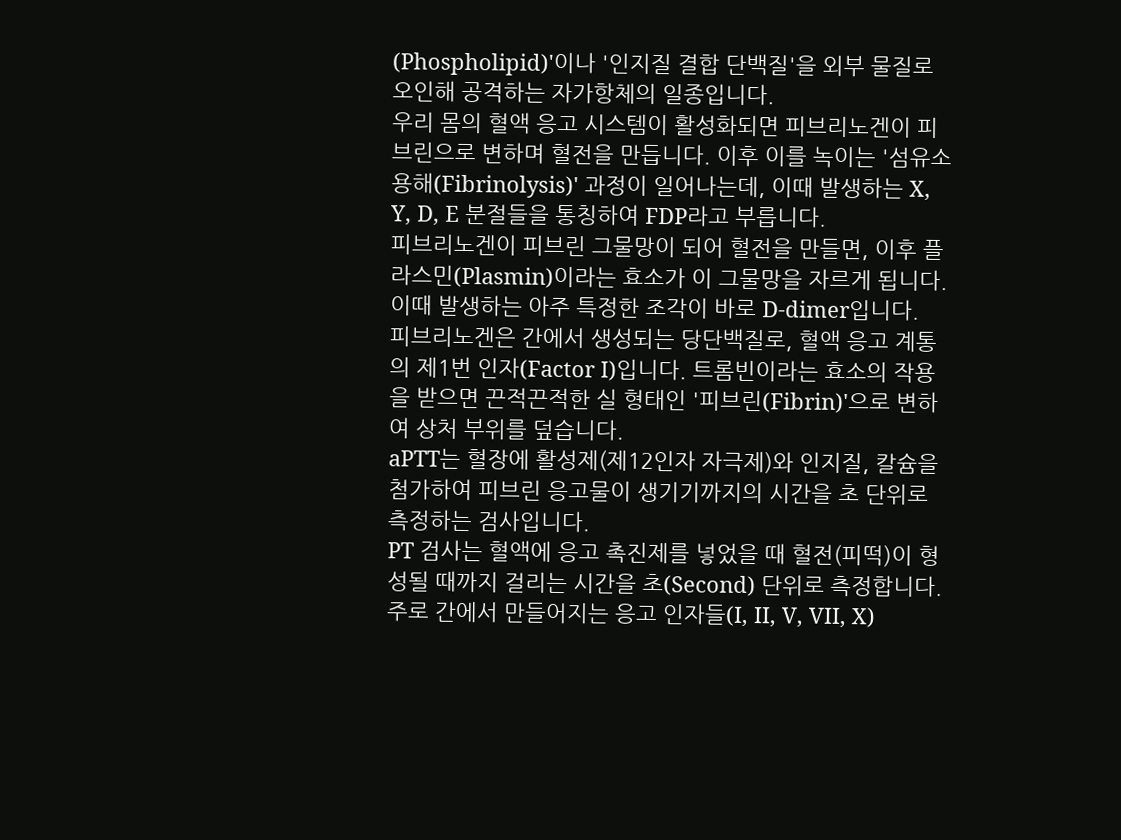(Phospholipid)'이나 '인지질 결합 단백질'을 외부 물질로 오인해 공격하는 자가항체의 일종입니다.
우리 몸의 혈액 응고 시스템이 활성화되면 피브리노겐이 피브린으로 변하며 혈전을 만듭니다. 이후 이를 녹이는 '섬유소 용해(Fibrinolysis)' 과정이 일어나는데, 이때 발생하는 X, Y, D, E 분절들을 통칭하여 FDP라고 부릅니다.
피브리노겐이 피브린 그물망이 되어 혈전을 만들면, 이후 플라스민(Plasmin)이라는 효소가 이 그물망을 자르게 됩니다. 이때 발생하는 아주 특정한 조각이 바로 D-dimer입니다.
피브리노겐은 간에서 생성되는 당단백질로, 혈액 응고 계통의 제1번 인자(Factor I)입니다. 트롬빈이라는 효소의 작용을 받으면 끈적끈적한 실 형태인 '피브린(Fibrin)'으로 변하여 상처 부위를 덮습니다.
aPTT는 혈장에 활성제(제12인자 자극제)와 인지질, 칼슘을 첨가하여 피브린 응고물이 생기기까지의 시간을 초 단위로 측정하는 검사입니다.
PT 검사는 혈액에 응고 촉진제를 넣었을 때 혈전(피떡)이 형성될 때까지 걸리는 시간을 초(Second) 단위로 측정합니다. 주로 간에서 만들어지는 응고 인자들(I, II, V, VII, X)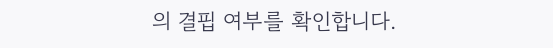의 결핍 여부를 확인합니다.